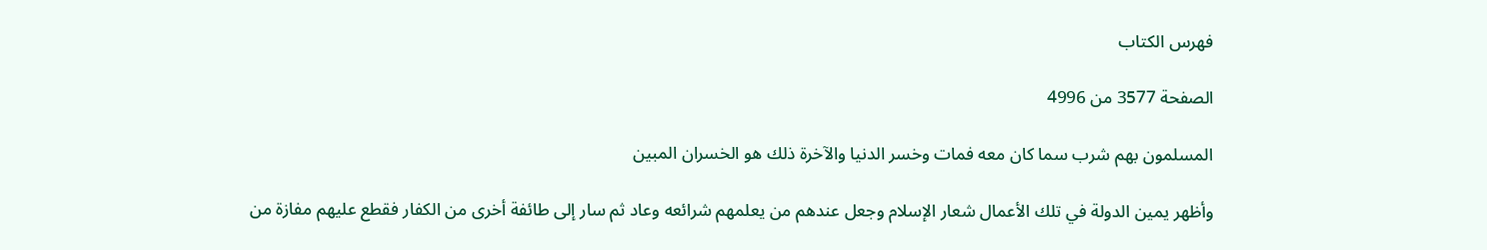فهرس الكتاب

الصفحة 3577 من 4996

المسلمون بهم شرب سما كان معه فمات وخسر الدنيا والآخرة ذلك هو الخسران المبين

وأظهر يمين الدولة في تلك الأعمال شعار الإسلام وجعل عندهم من يعلمهم شرائعه وعاد ثم سار إلى طائفة أخرى من الكفار فقطع عليهم مفازة من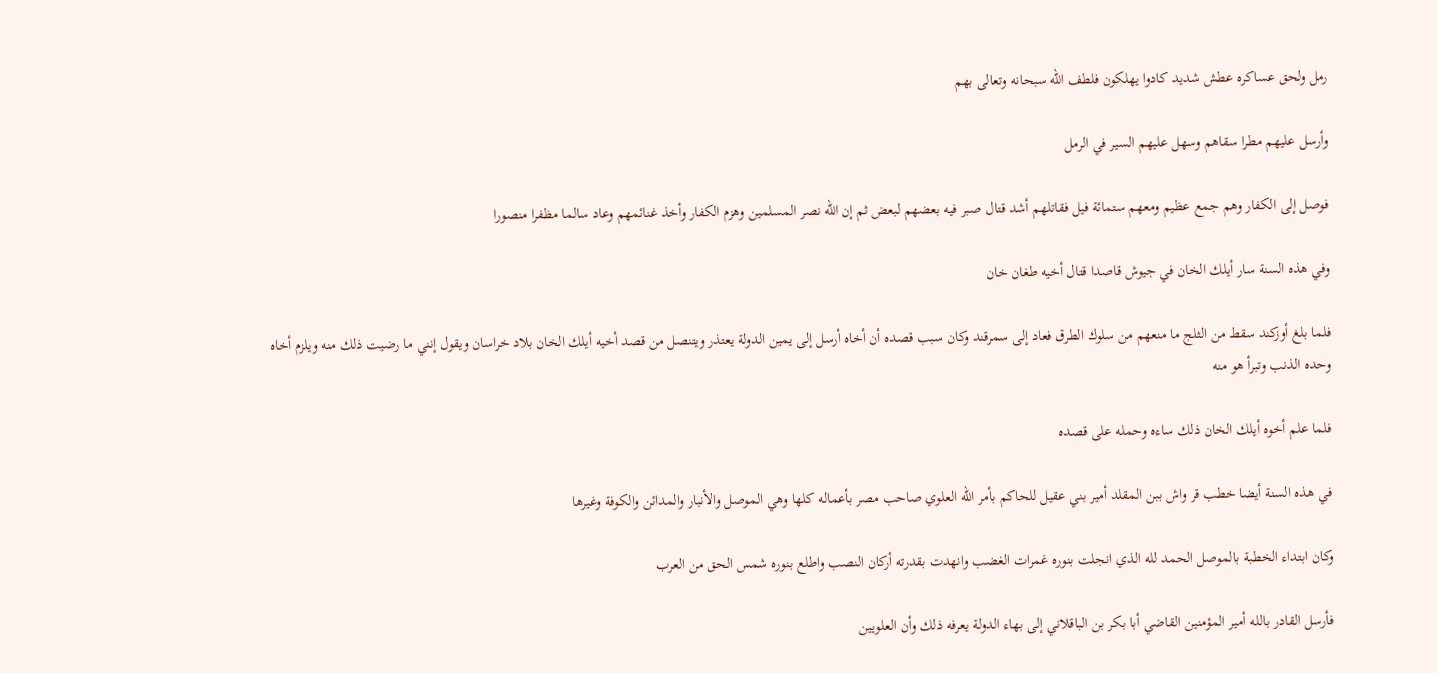رمل ولحق عساكره عطش شديد كادوا يهلكون فلطف الله سبحانه وتعالى بهم

وأرسل عليهم مطرا سقاهم وسهل عليهم السير في الرمل

فوصل إلى الكفار وهم جمع عظيم ومعهم ستمائة فيل فقاتلهم أشد قتال صبر فيه بعضهم لبعض ثم إن الله نصر المسلمين وهزم الكفار وأخذ غنائمهم وعاد سالما مظفرا منصورا

وفي هذه السنة سار أيلك الخان في جيوش قاصدا قتال أخيه طغان خان

فلما بلغ أوزكند سقط من الثلج ما منعهم من سلوك الطرق فعاد إلى سمرقند وكان سبب قصده أن أخاه أرسل إلى يمين الدولة يعتذر ويتنصل من قصد أخيه أيلك الخان بلاد خراسان ويقول إنني ما رضيت ذلك منه ويلزم أخاه وحده الذنب وتبرأ هو منه

فلما علم أخوه أيلك الخان ذلك ساءه وحمله على قصده

في هذه السنة أيضا خطب قر واش ببن المقلد أمير بني عقيل للحاكم بأمر الله العلوي صاحب مصر بأعماله كلها وهي الموصل والأنبار والمدائن والكوفة وغيرها

وكان ابتداء الخطبة بالموصل الحمد لله الذي انجلت بنوره غمرات الغضب وانهدت بقدرته أركان النصب واطلع بنوره شمس الحق من العرب

فأرسل القادر بالله أمير المؤمنين القاضي أبا بكر بن الباقلاني إلى بهاء الدولة يعرفه ذلك وأن العلويين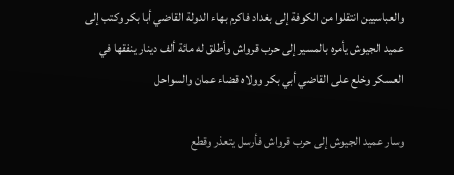والعباسيين انتقلوا من الكوفة إلى بغداد فاكرم بهاء الدولة القاضي أبا بكر وكتب إلى عميد الجيوش يأمره بالمسير إلى حرب قرواش وأطلق له مائة ألف دينار ينفقها في العسكر وخلع على القاضي أبي بكر وولاه قضاء عمان والسواحل

وسار عميد الجيوش إلى حرب قرواش فأرسل يتعذر وقطع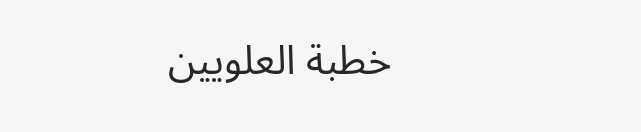خطبة العلويين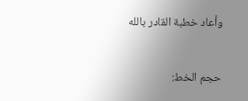وأعاد خطبة القادر بالله

حجم الخط: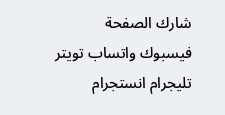شارك الصفحة
فيسبوك واتساب تويتر تليجرام انستجرام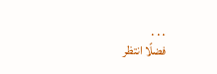. . .
فضلًا انتظر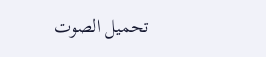تحميل الصوت